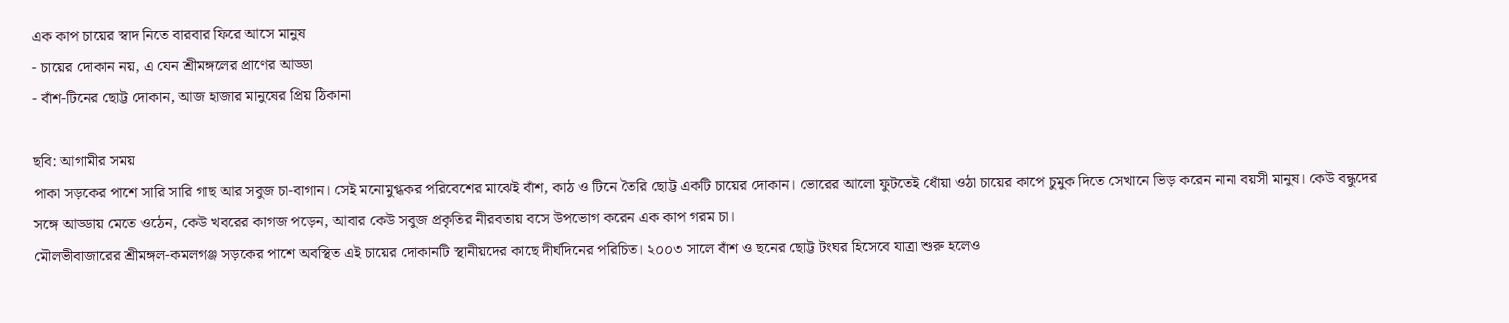এক কাপ চায়ের স্বাদ নিতে বারবার ফিরে আসে মানুষ
- চায়ের দোকান নয়, এ যেন শ্রীমঙ্গলের প্রাণের আড্ডা
- বাঁশ-টিনের ছোট্ট দোকান, আজ হাজার মানুষের প্রিয় ঠিকানা

ছবি: আগামীর সময়
পাকা সড়কের পাশে সারি সারি গাছ আর সবুজ চা-বাগান। সেই মনোমুগ্ধকর পরিবেশের মাঝেই বাঁশ, কাঠ ও টিনে তৈরি ছোট্ট একটি চায়ের দোকান। ভোরের আলো ফুটতেই ধোঁয়া ওঠা চায়ের কাপে চুমুক দিতে সেখানে ভিড় করেন নানা বয়সী মানুষ। কেউ বন্ধুদের সঙ্গে আড্ডায় মেতে ওঠেন, কেউ খবরের কাগজ পড়েন, আবার কেউ সবুজ প্রকৃতির নীরবতায় বসে উপভোগ করেন এক কাপ গরম চা।
মৌলভীবাজারের শ্রীমঙ্গল-কমলগঞ্জ সড়কের পাশে অবস্থিত এই চায়ের দোকানটি স্থানীয়দের কাছে দীর্ঘদিনের পরিচিত। ২০০৩ সালে বাঁশ ও ছনের ছোট্ট টংঘর হিসেবে যাত্রা শুরু হলেও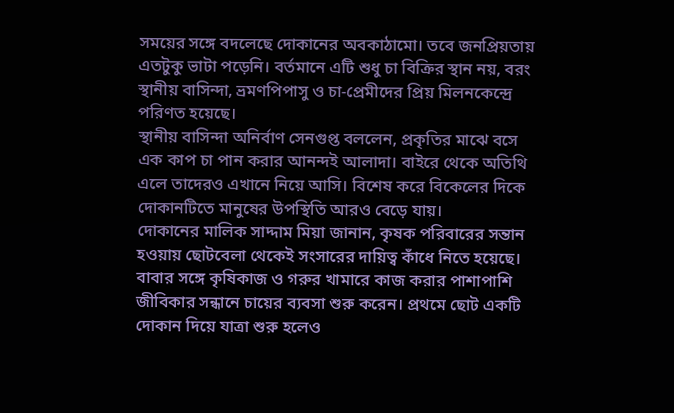সময়ের সঙ্গে বদলেছে দোকানের অবকাঠামো। তবে জনপ্রিয়তায় এতটুকু ভাটা পড়েনি। বর্তমানে এটি শুধু চা বিক্রির স্থান নয়, বরং স্থানীয় বাসিন্দা, ভ্রমণপিপাসু ও চা-প্রেমীদের প্রিয় মিলনকেন্দ্রে পরিণত হয়েছে।
স্থানীয় বাসিন্দা অনির্বাণ সেনগুপ্ত বললেন, প্রকৃতির মাঝে বসে এক কাপ চা পান করার আনন্দই আলাদা। বাইরে থেকে অতিথি এলে তাদেরও এখানে নিয়ে আসি। বিশেষ করে বিকেলের দিকে দোকানটিতে মানুষের উপস্থিতি আরও বেড়ে যায়।
দোকানের মালিক সাদ্দাম মিয়া জানান, কৃষক পরিবারের সন্তান হওয়ায় ছোটবেলা থেকেই সংসারের দায়িত্ব কাঁধে নিতে হয়েছে। বাবার সঙ্গে কৃষিকাজ ও গরুর খামারে কাজ করার পাশাপাশি জীবিকার সন্ধানে চায়ের ব্যবসা শুরু করেন। প্রথমে ছোট একটি দোকান দিয়ে যাত্রা শুরু হলেও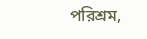পরিশ্রম,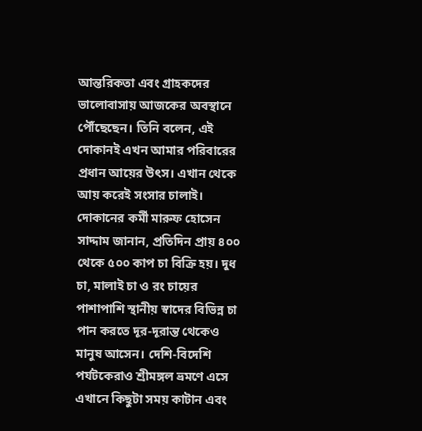আন্তরিকতা এবং গ্রাহকদের ভালোবাসায় আজকের অবস্থানে পৌঁছেছেন। তিনি বলেন, এই দোকানই এখন আমার পরিবারের প্রধান আয়ের উৎস। এখান থেকে আয় করেই সংসার চালাই।
দোকানের কর্মী মারুফ হোসেন সাদ্দাম জানান, প্রতিদিন প্রায় ৪০০ থেকে ৫০০ কাপ চা বিক্রি হয়। দুধ চা, মালাই চা ও রং চায়ের পাশাপাশি স্থানীয় স্বাদের বিভিন্ন চা পান করতে দূর-দূরান্ত থেকেও মানুষ আসেন। দেশি-বিদেশি পর্যটকেরাও শ্রীমঙ্গল ভ্রমণে এসে এখানে কিছুটা সময় কাটান এবং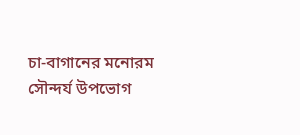চা-বাগানের মনোরম সৌন্দর্য উপভোগ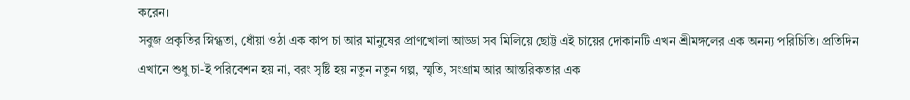করেন।
সবুজ প্রকৃতির স্নিগ্ধতা, ধোঁয়া ওঠা এক কাপ চা আর মানুষের প্রাণখোলা আড্ডা সব মিলিয়ে ছোট্ট এই চায়ের দোকানটি এখন শ্রীমঙ্গলের এক অনন্য পরিচিতি। প্রতিদিন এখানে শুধু চা-ই পরিবেশন হয় না, বরং সৃষ্টি হয় নতুন নতুন গল্প, স্মৃতি, সংগ্রাম আর আন্তরিকতার এক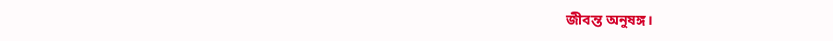জীবন্ত অনুষঙ্গ।